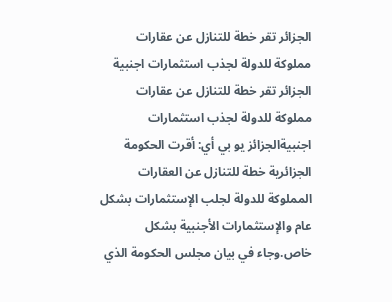الجزائر تقر خطة للتنازل عن عقارات مملوكة للدولة لجذب استثمارات اجنبية
الجزائر تقر خطة للتنازل عن عقارات مملوكة للدولة لجذب استثمارات اجنبيةالجزائز يو بي أي: أقرت الحكومة الجزائرية خطة للتنازل عن العقارات المملوكة للدولة لجلب الإستثمارات بشكل عام والإستثمارات الأجنبية بشكل خاص.وجاء في بيان مجلس الحكومة الذي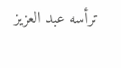ترأسه عبد العزيز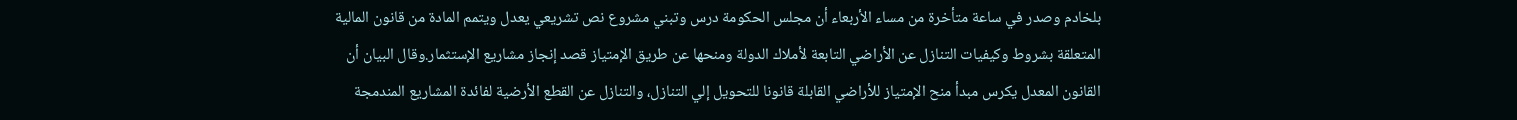بلخادم وصدر في ساعة متأخرة من مساء الأربعاء أن مجلس الحكومة درس وتبني مشروع نص تشريعي يعدل ويتمم المادة من قانون المالية المتعلقة بشروط وكيفيات التنازل عن الأراضي التابعة لأملاك الدولة ومنحها عن طريق الإمتياز قصد إنجاز مشاريع الإستثمار.وقال البيان أن القانون المعدل يكرس مبدأ منح الإمتياز للأراضي القابلة قانونا للتحويل إلي التنازل، والتنازل عن القطع الأرضية لفائدة المشاريع المندمجة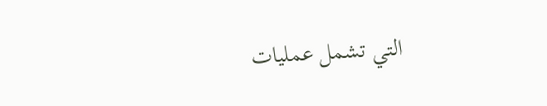التي تشمل عمليات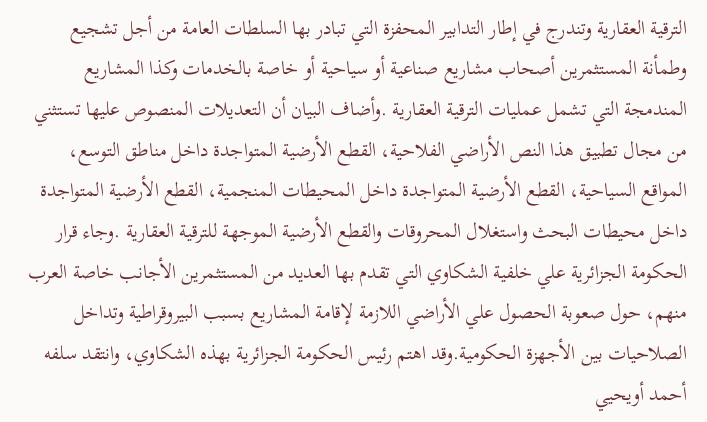الترقية العقارية وتندرج في إطار التدابير المحفزة التي تبادر بها السلطات العامة من أجل تشجيع وطمأنة المستثمرين أصحاب مشاريع صناعية أو سياحية أو خاصة بالخدمات وكذا المشاريع المندمجة التي تشمل عمليات الترقية العقارية .وأضاف البيان أن التعديلات المنصوص عليها تستثني من مجال تطبيق هذا النص الأراضي الفلاحية، القطع الأرضية المتواجدة داخل مناطق التوسع، المواقع السياحية، القطع الأرضية المتواجدة داخل المحيطات المنجمية، القطع الأرضية المتواجدة داخل محيطات البحث واستغلال المحروقات والقطع الأرضية الموجهة للترقية العقارية .وجاء قرار الحكومة الجزائرية علي خلفية الشكاوي التي تقدم بها العديد من المستثمرين الأجانب خاصة العرب منهم، حول صعوبة الحصول علي الأراضي اللازمة لإقامة المشاريع بسبب البيروقراطية وتداخل الصلاحيات بين الأجهزة الحكومية.وقد اهتم رئيس الحكومة الجزائرية بهذه الشكاوي، وانتقد سلفه أحمد أويحيي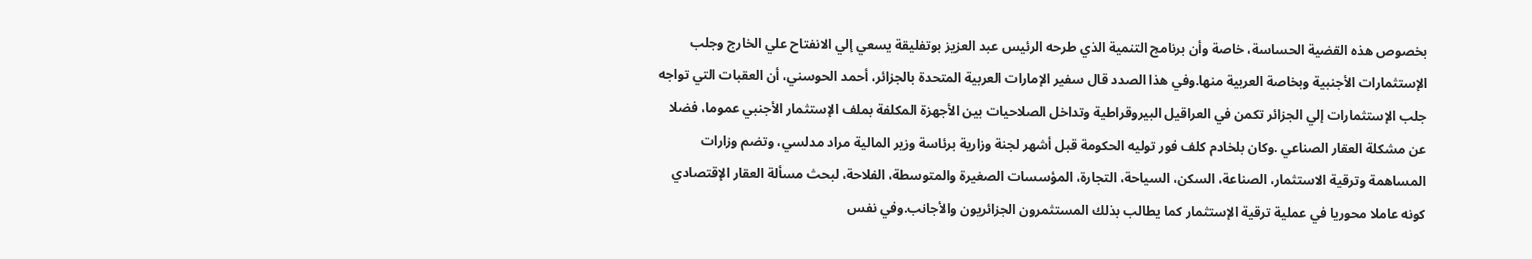بخصوص هذه القضية الحساسة، خاصة وأن برنامج التنمية الذي طرحه الرئيس عبد العزيز بوتفليقة يسعي إلي الانفتاح علي الخارج وجلب الإستثمارات الأجنبية وبخاصة العربية منها.وفي هذا الصدد قال سفير الإمارات العربية المتحدة بالجزائر، أحمد الحوسني، أن العقبات التي تواجه جلب الإستثمارات إلي الجزائر تكمن في العراقيل البيروقراطية وتداخل الصلاحيات بين الأجهزة المكلفة بملف الإستثمار الأجنبي عموما، فضلا عن مشكلة العقار الصناعي .وكان بلخادم كلف فور توليه الحكومة قبل أشهر لجنة وزارية برئاسة وزير المالية مراد مدلسي، وتضم وزارات المساهمة وترقية الاستثمار، الصناعة، السكن، السياحة، التجارة، المؤسسات الصغيرة والمتوسطة، الفلاحة، لبحث مسألة العقار الإقتصادي كونه عاملا محوريا في عملية ترقية الإستثمار كما يطالب بذلك المستثمرون الجزائريون والأجانب.وفي نفس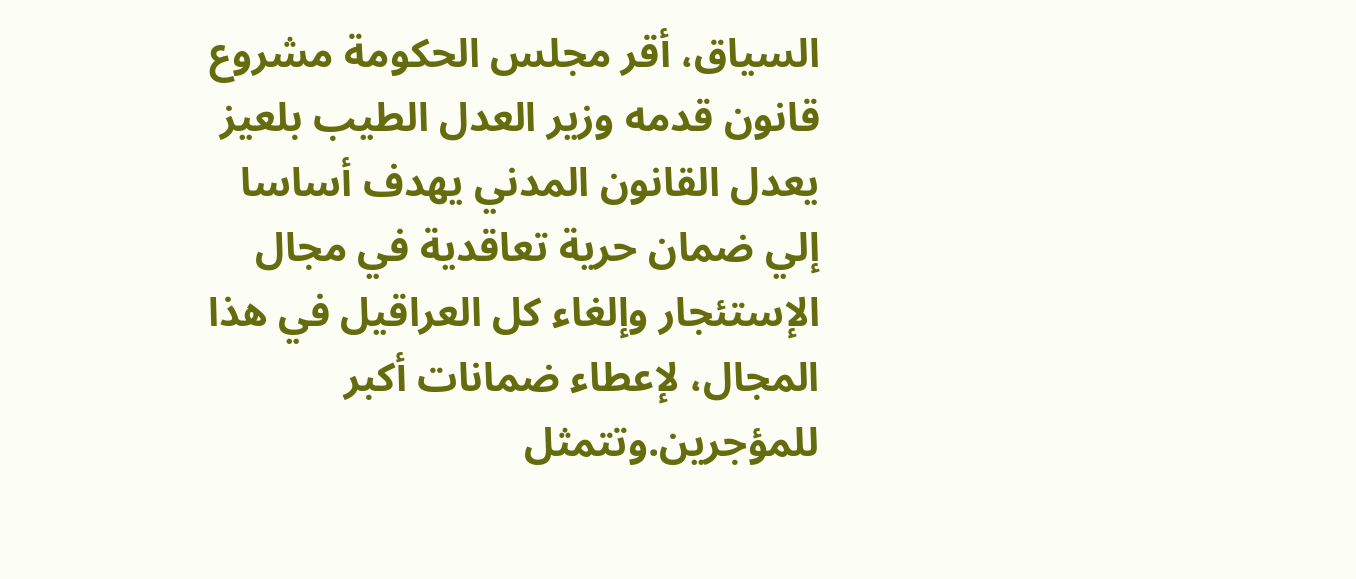السياق، أقر مجلس الحكومة مشروع قانون قدمه وزير العدل الطيب بلعيز يعدل القانون المدني يهدف أساسا إلي ضمان حرية تعاقدية في مجال الإستئجار وإلغاء كل العراقيل في هذا المجال، لإعطاء ضمانات أكبر للمؤجرين.وتتمثل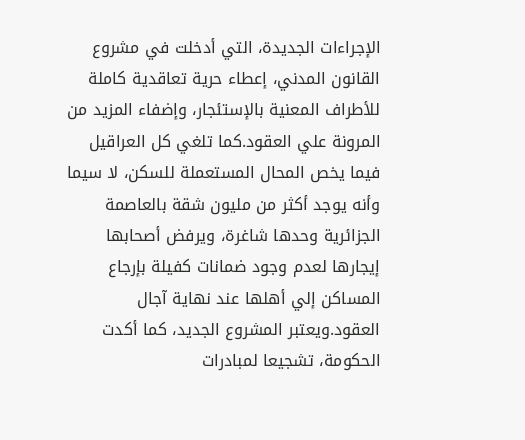الإجراءات الجديدة، التي أدخلت في مشروع القانون المدني، إعطاء حرية تعاقدية كاملة للأطراف المعنية بالإستئجار، وإضفاء المزيد من المرونة علي العقود.كما تلغي كل العراقيل فيما يخص المحال المستعملة للسكن، لا سيما وأنه يوجد أكثر من مليون شقة بالعاصمة الجزائرية وحدها شاغرة، ويرفض أصحابها إيجارها لعدم وجود ضمانات كفيلة بإرجاع المساكن إلي أهلها عند نهاية آجال العقود.ويعتبر المشروع الجديد، كما أكدت الحكومة، تشجيعا لمبادرات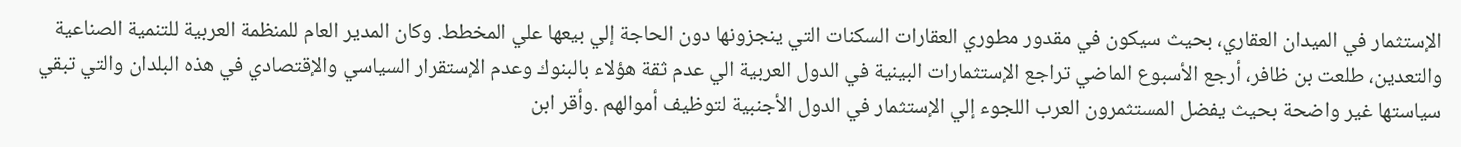الإستثمار في الميدان العقاري، بحيث سيكون في مقدور مطوري العقارات السكنات التي ينجزونها دون الحاجة إلي بيعها علي المخطط. وكان المدير العام للمنظمة العربية للتنمية الصناعية والتعدين، طلعت بن ظافر، أرجع الأسبوع الماضي تراجع الإستثمارات البينية في الدول العربية الي عدم ثقة هؤلاء بالبنوك وعدم الإستقرار السياسي والإقتصادي في هذه البلدان والتي تبقي سياستها غير واضحة بحيث يفضل المستثمرون العرب اللجوء إلي الإستثمار في الدول الأجنبية لتوظيف أموالهم .وأقر ابن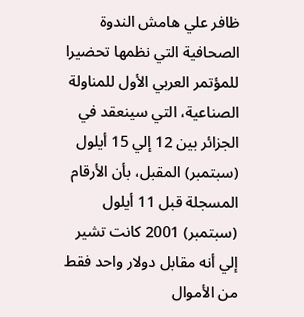ظافر علي هامش الندوة الصحافية التي نظمها تحضيرا للمؤتمر العربي الأول للمناولة الصناعية، التي سينعقد في الجزائر بين 12 إلي 15 أيلول (سبتمبر) المقبل، بأن الأرقام المسجلة قبل 11 أيلول (سبتمبر) 2001 كانت تشير إلي أنه مقابل دولار واحد فقط من الأموال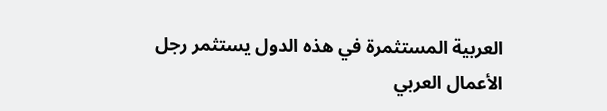العربية المستثمرة في هذه الدول يستثمر رجل الأعمال العربي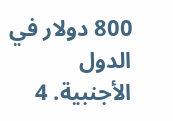800 دولار في الدول الأجنبية. 4